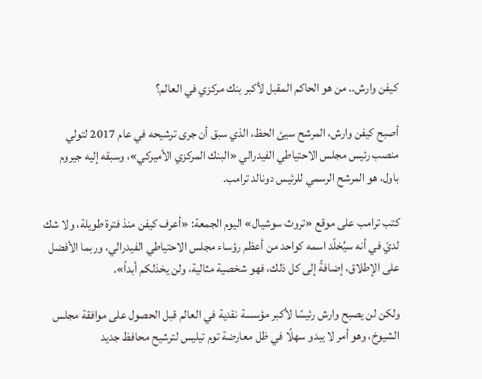كيفن وارش.. من هو الحاكم المقبل لأكبر بنك مركزي في العالم؟

أصبح كيفن وارش، المرشح سيئ الحظ، الذي سبق أن جرى ترشيحه في عام 2017 لتولي منصب رئيس مجلس الاحتياطي الفيدرالي «البنك المركزي الأميركي»، وسبقه إليه جيروم باول، هو المرشح الرسمي للرئيس دونالد ترامب.

كتب ترامب على موقع «تروث سوشيال» اليوم الجمعة: «أعرف كيفن منذ فترة طويلة، ولا شك لديّ في أنه سيُخلّد اسمه كواحد من أعظم رؤساء مجلس الاحتياطي الفيدرالي، وربما الأفضل على الإطلاق، إضافةً إلى كل ذلك، فهو شخصية مثالية، ولن يخذلكم أبداً».

ولكن لن يصبح وارش رئيسًا لأكبر مؤسسة نقدية في العالم قبل الحصول على موافقة مجلس الشيوخ، وهو أمر لا يبدو سهلًا في ظل معارضة توم تيليس لترشيح محافظ جديد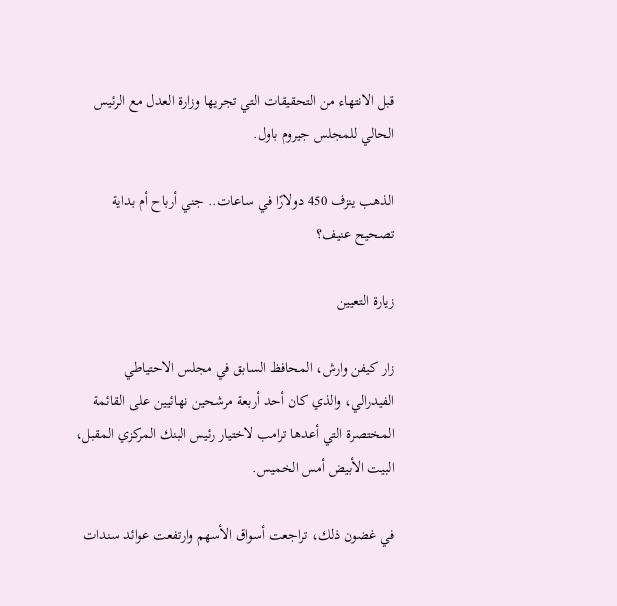قبل الانتهاء من التحقيقات التي تجريها وزارة العدل مع الرئيس الحالي للمجلس جيروم باول.

الذهب ينزف 450 دولارًا في ساعات.. جني أرباح أم بداية تصحيح عنيف؟

زيارة التعيين

زار كيفن وارش، المحافظ السابق في مجلس الاحتياطي الفيدرالي، والذي كان أحد أربعة مرشحين نهائيين على القائمة المختصرة التي أعدها ترامب لاختيار رئيس البنك المركزي المقبل، البيت الأبيض أمس الخميس.

في غضون ذلك، تراجعت أسواق الأسهم وارتفعت عوائد سندات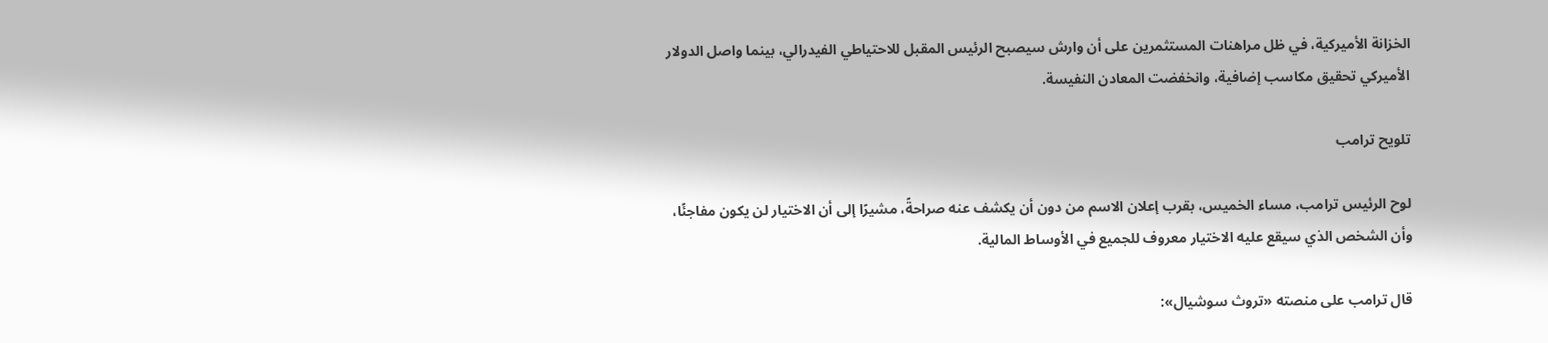الخزانة الأميركية، في ظل مراهنات المستثمرين على أن وارش سيصبح الرئيس المقبل للاحتياطي الفيدرالي، بينما واصل الدولار الأميركي تحقيق مكاسب إضافية، وانخفضت المعادن النفيسة.

تلويح ترامب

لوح الرئيس ترامب، مساء الخميس، بقرب إعلان الاسم من دون أن يكشف عنه صراحةً، مشيرًا إلى أن الاختيار لن يكون مفاجئًا، وأن الشخص الذي سيقع عليه الاختيار معروف للجميع في الأوساط المالية.

قال ترامب على منصته «تروث سوشيال»: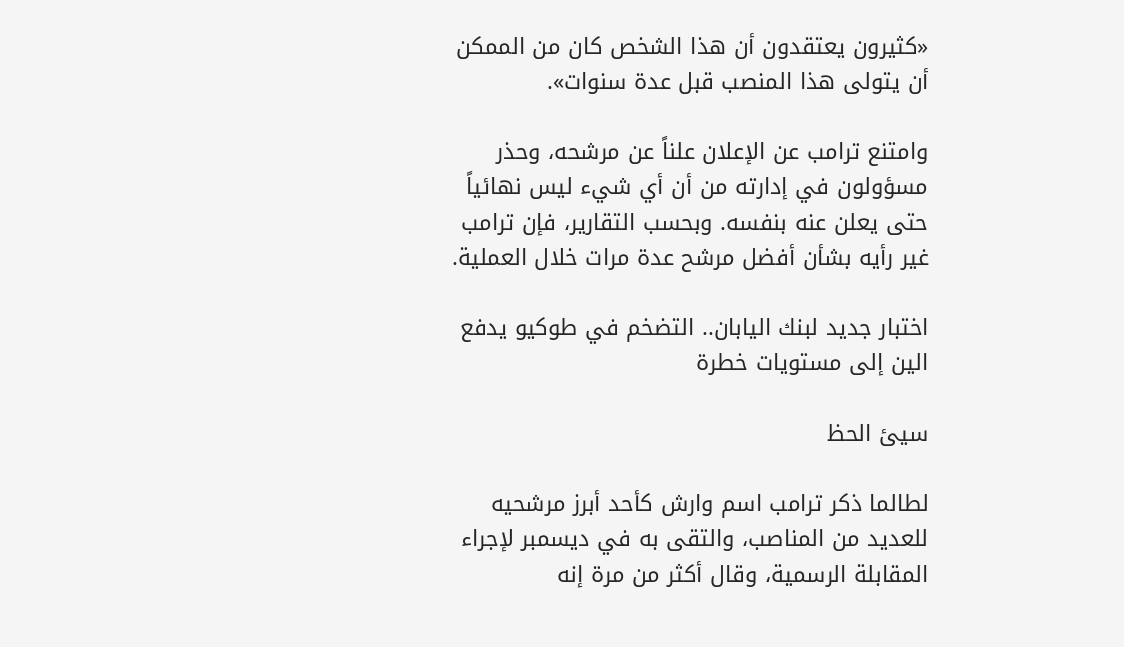«كثيرون يعتقدون أن هذا الشخص كان من الممكن أن يتولى هذا المنصب قبل عدة سنوات».

وامتنع ترامب عن الإعلان علناً عن مرشحه، وحذر مسؤولون في إدارته من أن أي شيء ليس نهائياً حتى يعلن عنه بنفسه. وبحسب التقارير، فإن ترامب غير رأيه بشأن أفضل مرشح عدة مرات خلال العملية.

اختبار جديد لبنك اليابان.. التضخم في طوكيو يدفع الين إلى مستويات خطرة

سيئ الحظ

لطالما ذكر ترامب اسم وارش كأحد أبرز مرشحيه للعديد من المناصب، والتقى به في ديسمبر لإجراء المقابلة الرسمية، وقال أكثر من مرة إنه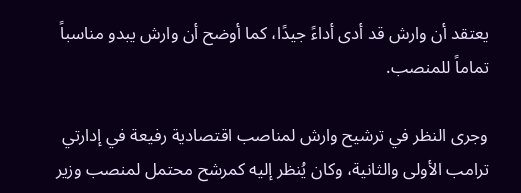يعتقد أن وارش قد أدى أداءً جيدًا، كما أوضح أن وارش يبدو مناسباً تماماً للمنصب.

وجرى النظر في ترشيح وارش لمناصب اقتصادية رفيعة في إدارتي ترامب الأولى والثانية، وكان يُنظر إليه كمرشح محتمل لمنصب وزير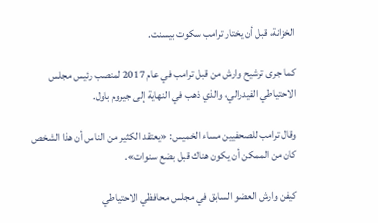الخزانة، قبل أن يختار ترامب سكوت بيسنت.

كما جرى ترشيح وارش من قبل ترامب في عام 2017 لمنصب رئيس مجلس الاحتياطي الفيدرالي، والذي ذهب في النهاية إلى جيروم باول.

وقال ترامب للصحفيين مساء الخميس: «يعتقد الكثير من الناس أن هذا الشخص كان من الممكن أن يكون هناك قبل بضع سنوات».

كيفن وارش العضو السابق في مجلس محافظي الاحتياطي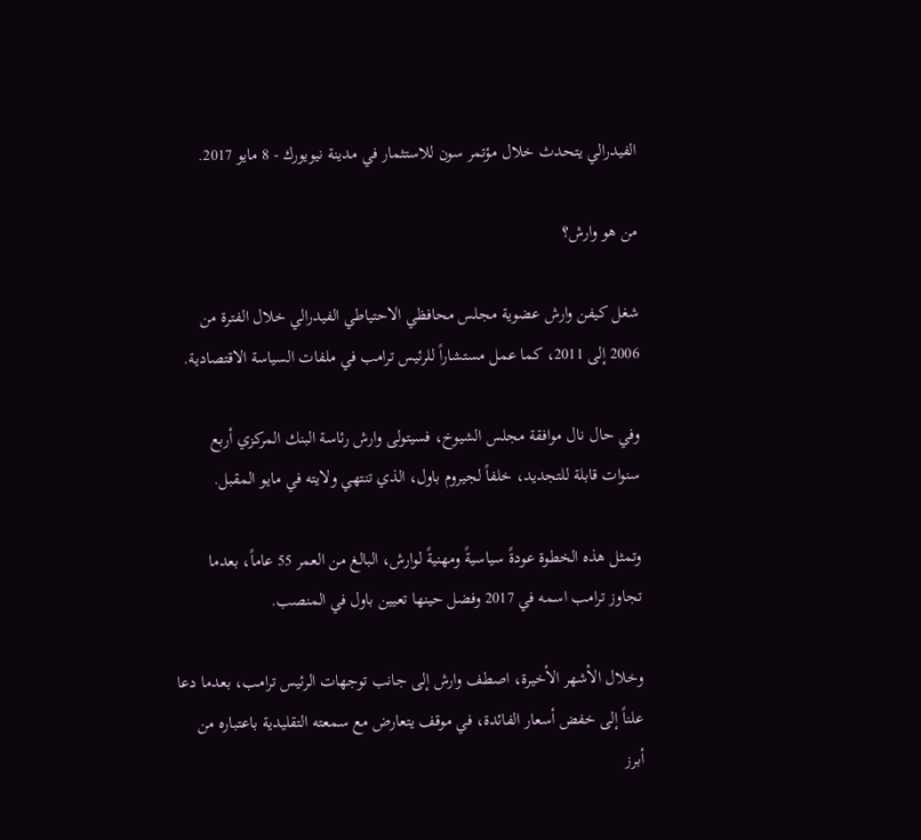الفيدرالي يتحدث خلال مؤتمر سون للاستثمار في مدينة نيويورك - 8 مايو 2017.

من هو وارش؟

شغل كيفن وارش عضوية مجلس محافظي الاحتياطي الفيدرالي خلال الفترة من 2006 إلى 2011، كما عمل مستشاراً للرئيس ترامب في ملفات السياسة الاقتصادية.

وفي حال نال موافقة مجلس الشيوخ، فسيتولى وارش رئاسة البنك المركزي أربع سنوات قابلة للتجديد، خلفاً لجيروم باول، الذي تنتهي ولايته في مايو المقبل.

وتمثل هذه الخطوة عودةً سياسيةً ومهنيةً لوارش، البالغ من العمر 55 عاماً، بعدما تجاوز ترامب اسمه في 2017 وفضل حينها تعيين باول في المنصب.

وخلال الأشهر الأخيرة، اصطف وارش إلى جانب توجهات الرئيس ترامب، بعدما دعا علناً إلى خفض أسعار الفائدة، في موقف يتعارض مع سمعته التقليدية باعتباره من أبرز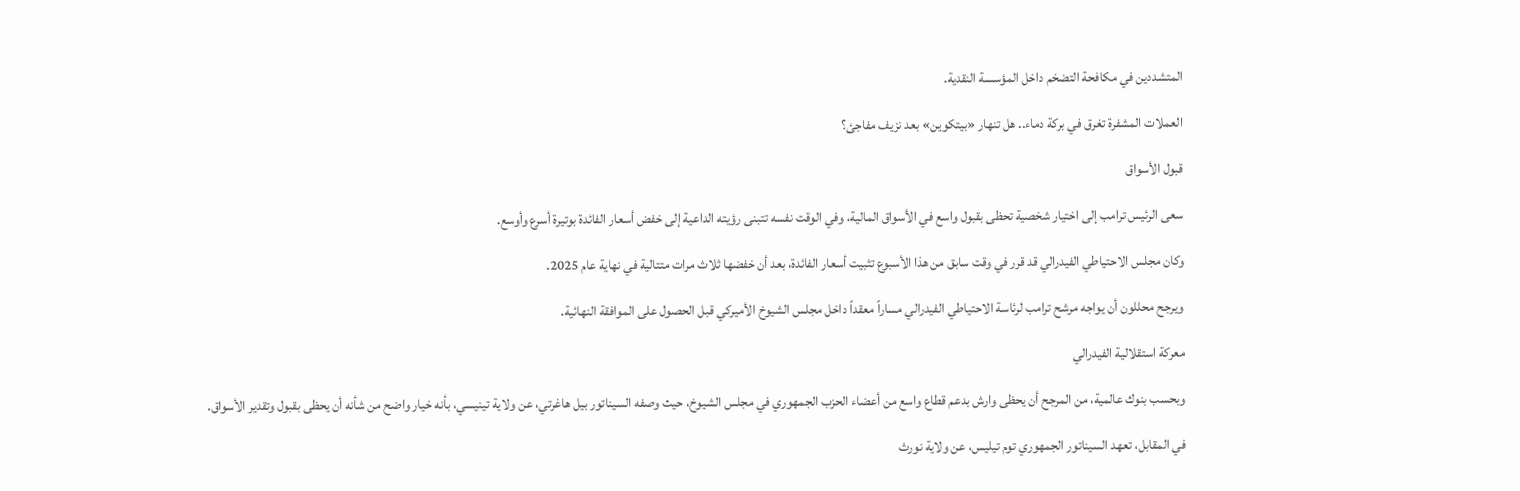المتشددين في مكافحة التضخم داخل المؤسسة النقدية.

العملات المشفرة تغرق في بركة دماء.. هل تنهار «بيتكوين» بعد نزيف مفاجئ؟

قبول الأسواق

سعى الرئيس ترامب إلى اختيار شخصية تحظى بقبول واسع في الأسواق المالية، وفي الوقت نفسه تتبنى رؤيته الداعية إلى خفض أسعار الفائدة بوتيرة أسرع وأوسع.

وكان مجلس الاحتياطي الفيدرالي قد قرر في وقت سابق من هذا الأسبوع تثبيت أسعار الفائدة، بعد أن خفضها ثلاث مرات متتالية في نهاية عام 2025.

ويرجح محللون أن يواجه مرشح ترامب لرئاسة الاحتياطي الفيدرالي مساراً معقداً داخل مجلس الشيوخ الأميركي قبل الحصول على الموافقة النهائية.

معركة استقلالية الفيدرالي

وبحسب بنوك عالمية، من المرجح أن يحظى وارش بدعم قطاع واسع من أعضاء الحزب الجمهوري في مجلس الشيوخ، حيث وصفه السيناتور بيل هاغرتي، عن ولاية تينيسي، بأنه خيار واضح من شأنه أن يحظى بقبول وتقدير الأسواق.

في المقابل، تعهد السيناتور الجمهوري توم تيليس، عن ولاية نورث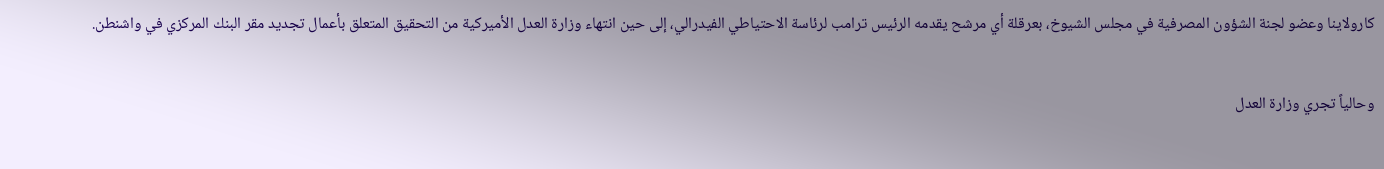كارولاينا وعضو لجنة الشؤون المصرفية في مجلس الشيوخ، بعرقلة أي مرشح يقدمه الرئيس ترامب لرئاسة الاحتياطي الفيدرالي، إلى حين انتهاء وزارة العدل الأميركية من التحقيق المتعلق بأعمال تجديد مقر البنك المركزي في واشنطن.

وحالياً تجري وزارة العدل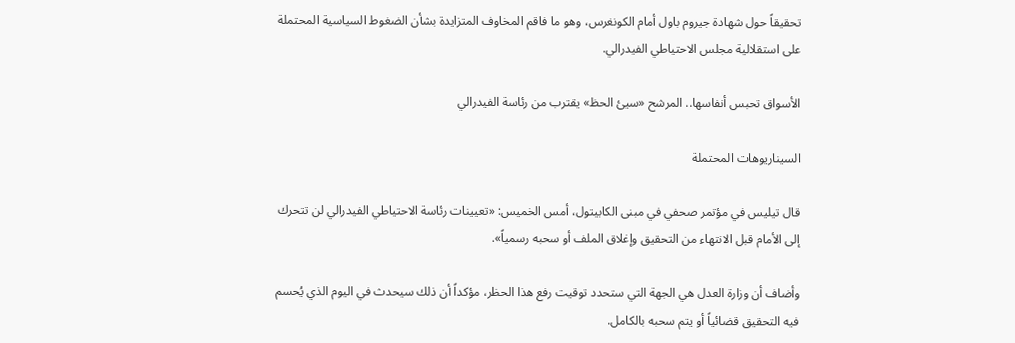تحقيقاً حول شهادة جيروم باول أمام الكونغرس، وهو ما فاقم المخاوف المتزايدة بشأن الضغوط السياسية المحتملة على استقلالية مجلس الاحتياطي الفيدرالي.

الأسواق تحبس أنفاسها.. المرشح «سيئ الحظ» يقترب من رئاسة الفيدرالي

السيناريوهات المحتملة

قال تيليس في مؤتمر صحفي في مبنى الكابيتول، أمس الخميس: «تعيينات رئاسة الاحتياطي الفيدرالي لن تتحرك إلى الأمام قبل الانتهاء من التحقيق وإغلاق الملف أو سحبه رسمياً».

وأضاف أن وزارة العدل هي الجهة التي ستحدد توقيت رفع هذا الحظر، مؤكداً أن ذلك سيحدث في اليوم الذي يُحسم فيه التحقيق قضائياً أو يتم سحبه بالكامل.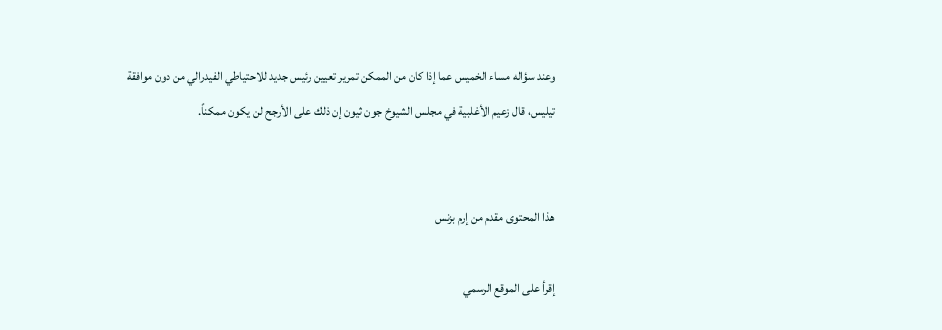وعند سؤاله مساء الخميس عما إذا كان من الممكن تمرير تعيين رئيس جديد للاحتياطي الفيدرالي من دون موافقة تيليس، قال زعيم الأغلبية في مجلس الشيوخ جون ثيون إن ذلك على الأرجح لن يكون ممكناً.


هذا المحتوى مقدم من إرم بزنس

إقرأ على الموقع الرسمي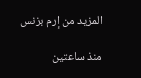المزيد من إرم بزنس

منذ ساعتين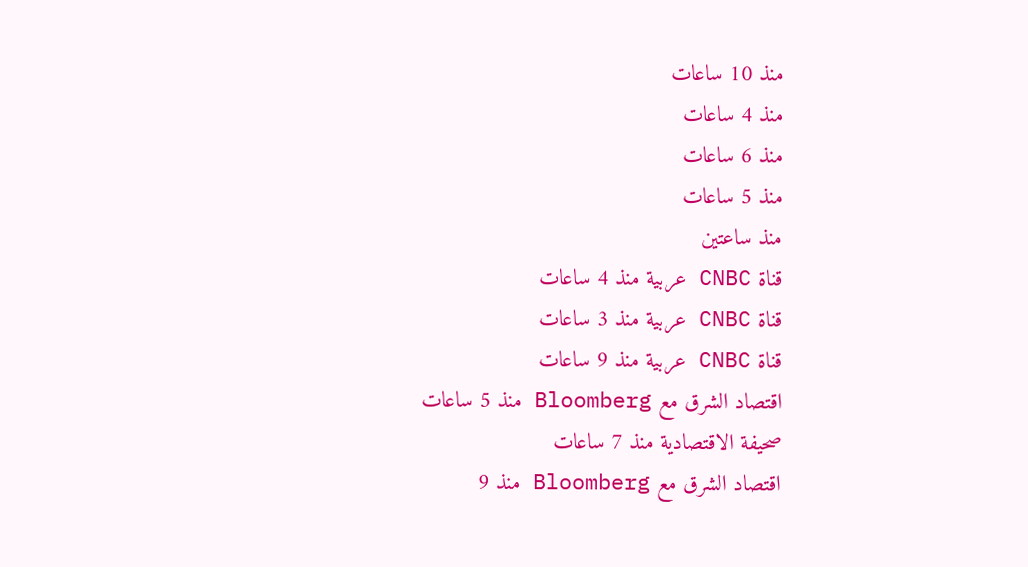منذ 10 ساعات
منذ 4 ساعات
منذ 6 ساعات
منذ 5 ساعات
منذ ساعتين
قناة CNBC عربية منذ 4 ساعات
قناة CNBC عربية منذ 3 ساعات
قناة CNBC عربية منذ 9 ساعات
اقتصاد الشرق مع Bloomberg منذ 5 ساعات
صحيفة الاقتصادية منذ 7 ساعات
اقتصاد الشرق مع Bloomberg منذ 9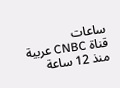ساعات
قناة CNBC عربية منذ 12 ساعة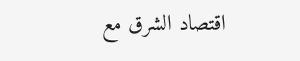اقتصاد الشرق مع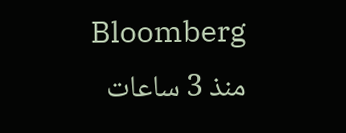Bloomberg منذ 3 ساعات